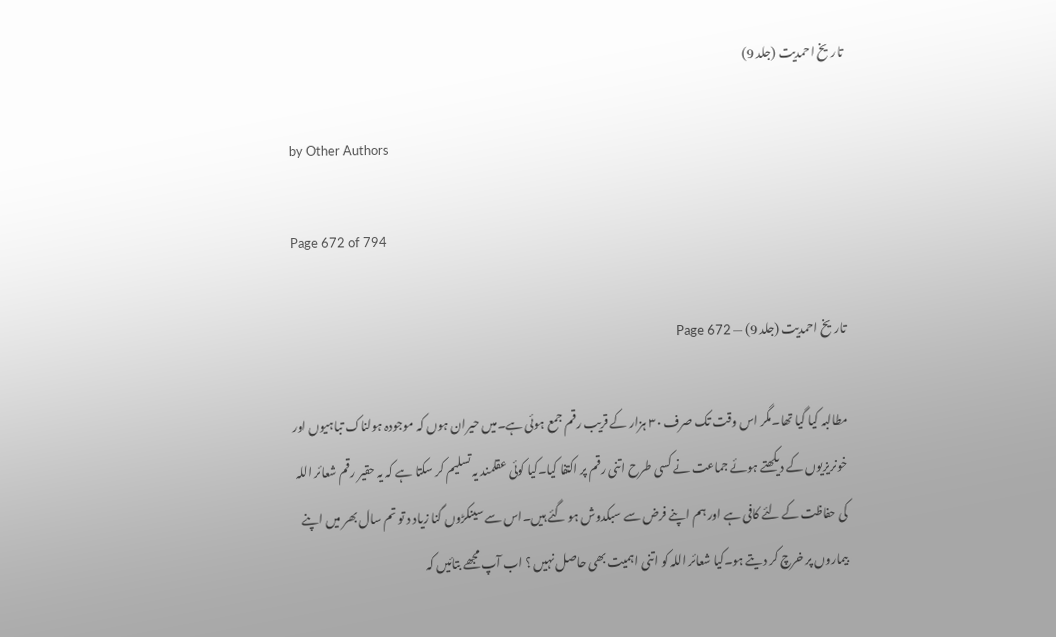تاریخ احمدیت (جلد 9)

by Other Authors

Page 672 of 794

تاریخ احمدیت (جلد 9) — Page 672

مطالبہ کیا گیا تھا۔مگر اس وقت تک صرف ۳۰ ہزار کے قریب رقم جمع ہوئی ہے۔میں حیران ہوں کہ موجودہ ہولناک تباہیوں اور خونریزیوں کے دیکھتے ہوئے جماعت نے کسی طرح اتنی رقم پر اکتفا کیا۔کیا کوئی عقلمند یہ تسلیم کر سکتا ہے کہ یہ حقیر رقم شعائر اللہ کی حفاظت کے لئے کافی ہے اور ہم اپنے فرض سے سبکدوش ہو گئے ہیں۔اس سے سینکڑوں گنا زیاد د تو تم سال بھر میں اپنے بیماروں پر خرچ کر دیتے ہو۔کیا شعائر اللہ کو اتنی اہمیت بھی حاصل نہیں ؟ اب آپ مجھے بتائیں کہ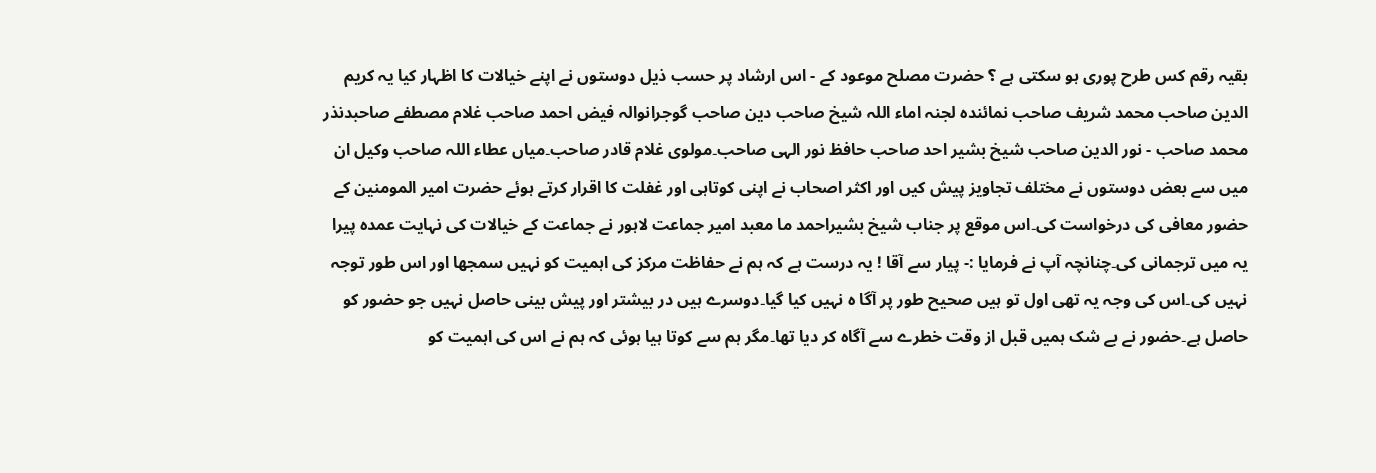بقیہ رقم کس طرح پوری ہو سکتی ہے ؟ حضرت مصلح موعود کے - اس ارشاد پر حسب ذیل دوستوں نے اپنے خیالات کا اظہار کیا یہ کریم الدین صاحب محمد شریف صاحب نمائندہ لجنہ اماء اللہ شیخ صاحب دین صاحب گوجرانوالہ فیض احمد صاحب غلام مصطفے صاحبدنذر محمد صاحب - نور الدین صاحب شیخ بشیر احد صاحب حافظ نور الہی صاحب۔مولوی غلام قادر صاحب۔میاں عطاء اللہ صاحب وکیل ان میں سے بعض دوستوں نے مختلف تجاویز پیش کیں اور اکثر اصحاب نے اپنی کوتاہی اور غفلت کا اقرار کرتے ہوئے حضرت امیر المومنین کے حضور معافی کی درخواست کی۔اس موقع پر جناب شیخ بشیراحمد ما معبد امیر جماعت لاہور نے جماعت کے خیالات کی نہایت عمدہ پیرا یہ میں ترجمانی کی۔چنانچہ آپ نے فرمایا :- پیار سے آقا ! یہ درست ہے کہ ہم نے حفاظت مرکز کی اہمیت کو نہیں سمجھا اور اس طور توجہ نہیں کی۔اس کی وجہ یہ تھی اول تو ہیں صحیح طور پر آگا ہ نہیں کیا گیا۔دوسرے ہیں در بیشتر اور پیش بینی حاصل نہیں جو حضور کو حاصل ہے۔حضور نے بے شک ہمیں قبل از وقت خطرے سے آگاہ کر دیا تھا۔مگر ہم سے کوتا ہیا ہوئی کہ ہم نے اس کی اہمیت کو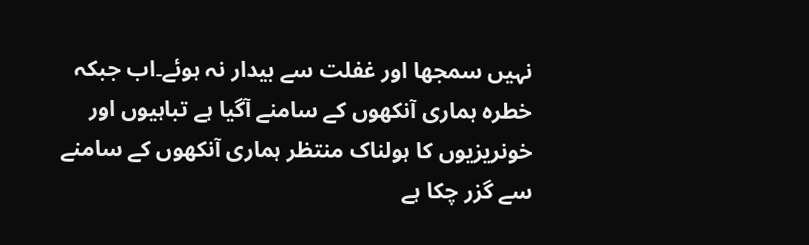نہیں سمجھا اور غفلت سے بیدار نہ ہوئے۔اب جبکہ خطرہ ہماری آنکھوں کے سامنے آگیا ہے تباہیوں اور خونریزیوں کا ہولناک منتظر ہماری آنکھوں کے سامنے سے گزر چکا ہے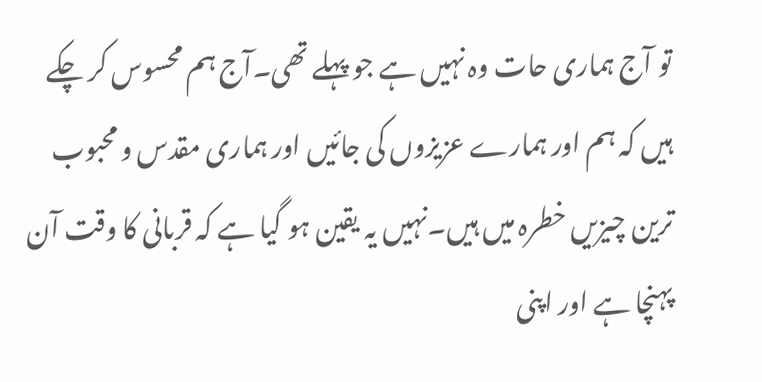تو آج ہماری حات وہ نہیں ہے جو پہلے تھی۔آج ہم محسوس کر چکے ہیں کہ ہم اور ہمارے عزیزوں کی جائیں اور ہماری مقدس و محبوب ترین چیزیں خطرہ میں ہیں۔نہیں یہ یقین ہو گیا ہے کہ قربانی کا وقت آن پہنچا ہے اور اپنی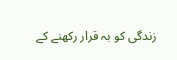زندگی کو بہ قرار رکھنے کے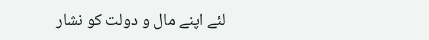لئے اپنے مال و دولت کو نشار